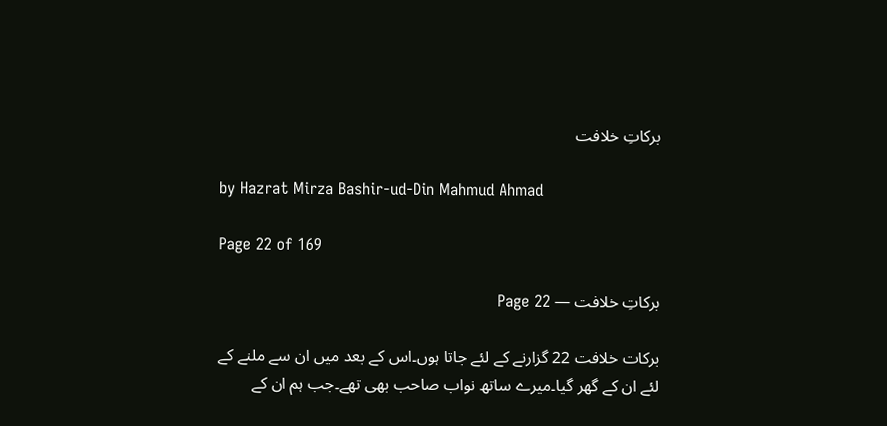برکاتِ خلافت

by Hazrat Mirza Bashir-ud-Din Mahmud Ahmad

Page 22 of 169

برکاتِ خلافت — Page 22

برکات خلافت 22 گزارنے کے لئے جاتا ہوں۔اس کے بعد میں ان سے ملنے کے لئے ان کے گھر گیا۔میرے ساتھ نواب صاحب بھی تھے۔جب ہم ان کے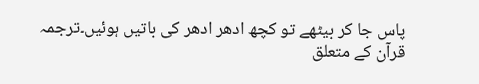پاس جا کر بیٹھے تو کچھ ادھر ادھر کی باتیں ہوئیں۔ترجمہ قرآن کے متعلق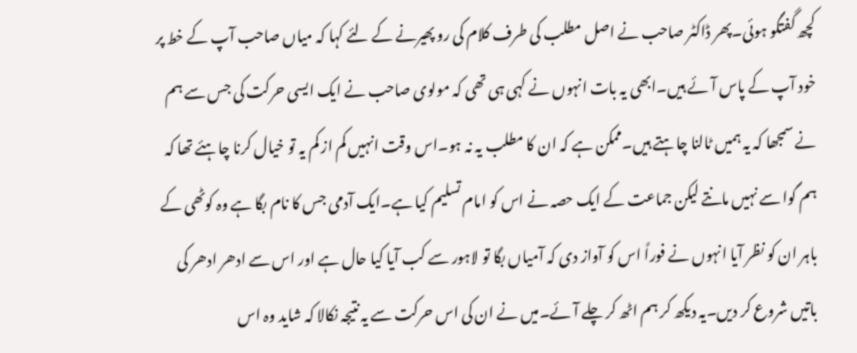کچھ گفتگو ہوئی۔پھر ڈاکٹر صاحب نے اصل مطلب کی طرف کلام کی رو پھیرنے کے لئے کہا کہ میاں صاحب آپ کے خط پر خود آپ کے پاس آئے ہیں۔ابھی یہ بات انہوں نے کہی ہی تھی کہ مولوی صاحب نے ایک ایسی حرکت کی جس سے ہم نے سمجھا کہ یہ ہمیں ٹالنا چاہتے ہیں۔ممکن ہے کہ ان کا مطلب یہ نہ ہو۔اس وقت انہیں کم از کم یہ تو خیال کرنا چاہئے تھا کہ ہم گوا سے نہیں مانتے لیکن جماعت کے ایک حصہ نے اس کو امام تسلیم کیا ہے۔ایک آدمی جس کا نام بگا ہے وہ کوٹھی کے باہر ان کو نظر آیا انہوں نے فوراً اس کو آواز دی کہ آمیاں بگا تو لاہور سے کب آیا کیا حال ہے اور اس سے ادھر ادھر کی باتیں شروع کر دیں۔یہ دیکھ کر ہم اٹھ کر چلے آئے۔میں نے ان کی اس حرکت سے یہ نتیجہ نکالا کہ شاید وہ اس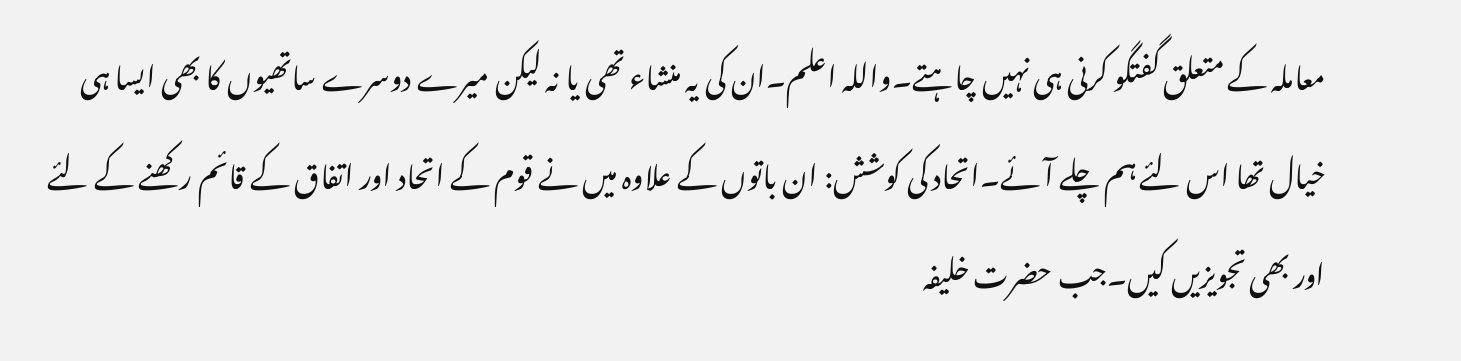معاملہ کے متعلق گفتگو کرنی ہی نہیں چاہتے۔واللہ اعلم۔ان کی یہ منشاء تھی یا نہ لیکن میرے دوسرے ساتھیوں کا بھی ایسا ہی خیال تھا اس لئے ہم چلے آئے۔اتحاد کی کوشش: ان باتوں کے علاوہ میں نے قوم کے اتحاد اور اتفاق کے قائم رکھنے کے لئے اور بھی تجویزیں کیں۔جب حضرت خلیفہ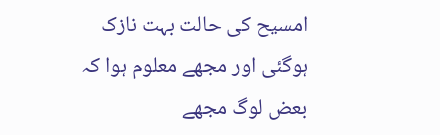امسیح کی حالت بہت نازک ہوگئی اور مجھے معلوم ہوا کہ بعض لوگ مجھے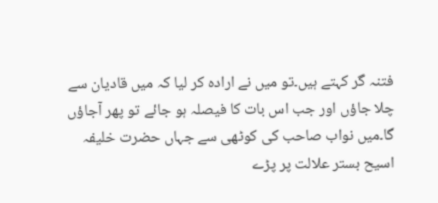فتنہ گر کہتے ہیں۔تو میں نے ارادہ کر لیا کہ میں قادیان سے چلا جاؤں اور جب اس بات کا فیصلہ ہو جائے تو پھر آجاؤں گا۔میں نواب صاحب کی کوٹھی سے جہاں حضرت خلیفہ اسیح بستر علالت پر پڑے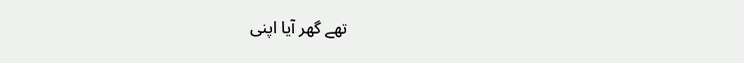تھے گھر آیا اپنی